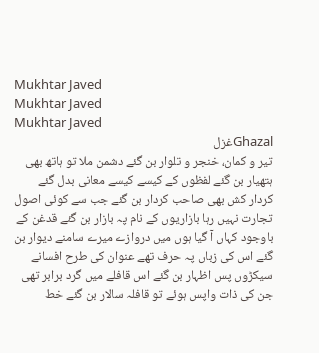Mukhtar Javed
Mukhtar Javed
Mukhtar Javed
Ghazalغزل
تیر و کمان، خنجر و تلوار بن گئے دشمن ملا تو ہاتھ بھی ہتھیار بن گئے لفظوں کے کیسے کیسے معانی بدل گئے کردار کش بھی صاحب کردار بن گئے جب سے کوئی اصول تجارت نہیں رہا بازاریوں کے نام پہ بازار بن گئے قدغن کے باوجود کہاں آ گیا ہوں میں دروازے میرے سامنے دیوار بن گئے اس کی زباں پہ حرف تھے عنوان کی طرح افسانے سیکڑوں پس اظہار بن گئے اس قافلے میں گرد برابر تھی جن کی ذات واپس ہوئے تو قافلہ سالار بن گئے خط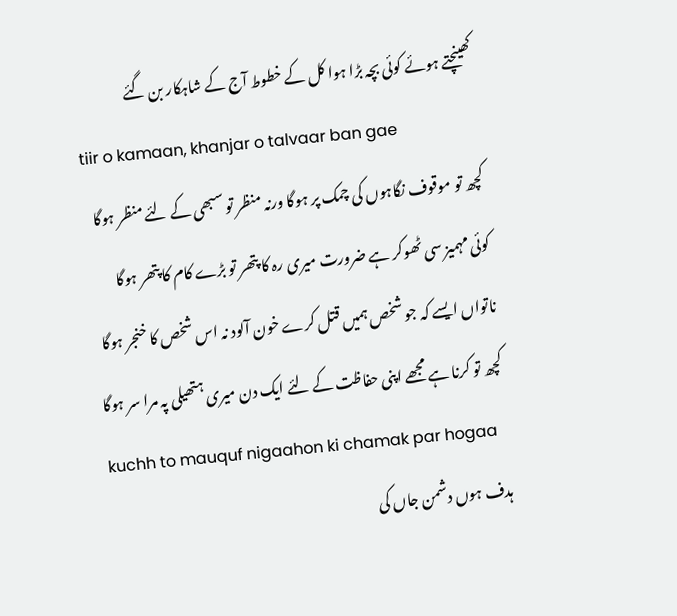کھینچتے ہوئے کوئی بچہ بڑا ہوا کل کے خطوط آج کے شاہکار بن گئے
tiir o kamaan, khanjar o talvaar ban gae
کچھ تو موقوف نگاہوں کی چمک پر ہوگا ورنہ منظر تو سبھی کے لئے منظر ہوگا کوئی مہمیز سی ٹھوکر ہے ضرورت میری رہ کا پتھر تو بڑے کام کا پتھر ہوگا ناتواں ایسے کہ جو شخص ہمیں قتل کرے خون آلود نہ اس شخص کا خنجر ہوگا کچھ تو کرنا ہے مجھے اپنی حفاظت کے لئے ایک دن میری ہتھیلی پہ مرا سر ہوگا
kuchh to mauquf nigaahon ki chamak par hogaa
ہدف ہوں دشمن جاں کی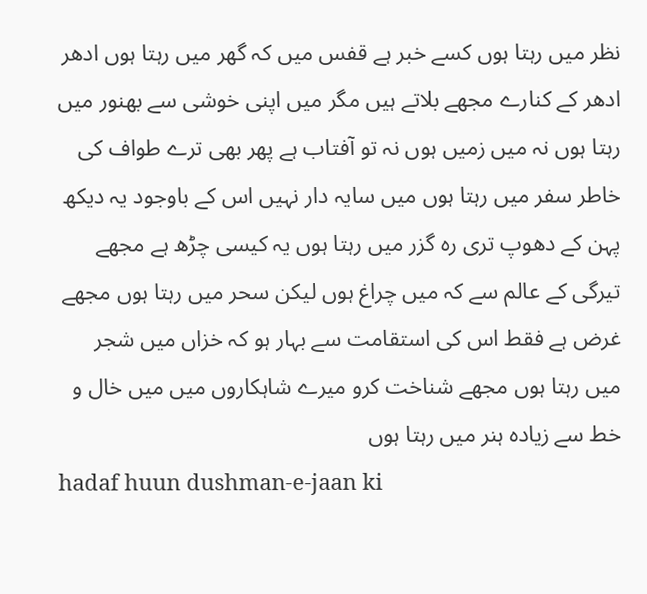نظر میں رہتا ہوں کسے خبر ہے قفس میں کہ گھر میں رہتا ہوں ادھر ادھر کے کنارے مجھے بلاتے ہیں مگر میں اپنی خوشی سے بھنور میں رہتا ہوں نہ میں زمیں ہوں نہ تو آفتاب ہے پھر بھی ترے طواف کی خاطر سفر میں رہتا ہوں میں سایہ دار نہیں اس کے باوجود یہ دیکھ پہن کے دھوپ تری رہ گزر میں رہتا ہوں یہ کیسی چڑھ ہے مجھے تیرگی کے عالم سے کہ میں چراغ ہوں لیکن سحر میں رہتا ہوں مجھے غرض ہے فقط اس کی استقامت سے بہار ہو کہ خزاں میں شجر میں رہتا ہوں مجھے شناخت کرو میرے شاہکاروں میں میں خال و خط سے زیادہ ہنر میں رہتا ہوں
hadaf huun dushman-e-jaan ki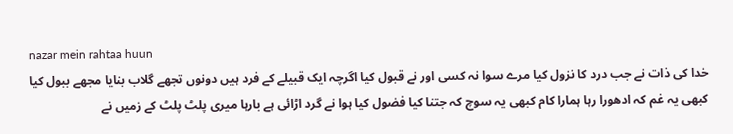nazar mein rahtaa huun
خدا کی ذات نے جب درد کا نزول کیا مرے سوا نہ کسی اور نے قبول کیا اگرچہ ایک قبیلے کے فرد ہیں دونوں تجھے گلاب بنایا مجھے ببول کیا کبھی یہ غم کہ ادھورا رہا ہمارا کام کبھی یہ سوچ کہ جتنا کیا فضول کیا ہوا نے گرد اڑائی ہے بارہا میری پلٹ پلٹ کے زمیں نے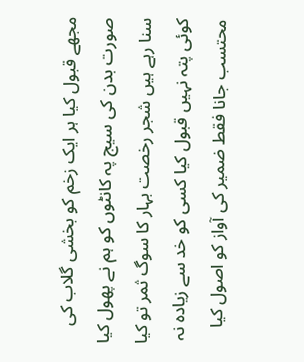مجھے قبول کیا ہر ایک زخم کو بخشی گلاب کی صورت بدن کی سیج پہ کانٹوں کو ہم نے پھول کیا سنا رہے ہیں شجر رخصت بہار کا سوگ ثمر تو کیا کوئی پتہ نہیں قبول کیا کسی کو خد سے زیادہ نہ محتسب جانا فقط ضمیر کی آواز کو اصول کیا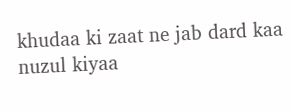khudaa ki zaat ne jab dard kaa nuzul kiyaa